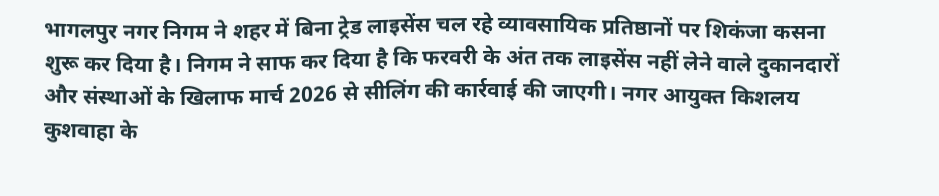भागलपुर नगर निगम ने शहर में बिना ट्रेड लाइसेंस चल रहे व्यावसायिक प्रतिष्ठानों पर शिकंजा कसना शुरू कर दिया है। निगम ने साफ कर दिया है कि फरवरी के अंत तक लाइसेंस नहीं लेने वाले दुकानदारों और संस्थाओं के खिलाफ मार्च 2026 से सीलिंग की कार्रवाई की जाएगी। नगर आयुक्त किशलय कुशवाहा के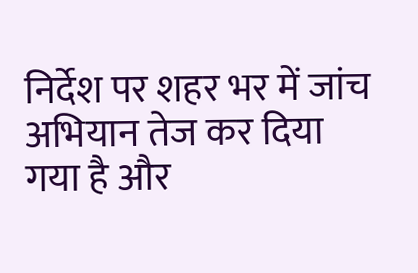निर्देश पर शहर भर में जांच अभियान तेज कर दिया गया है और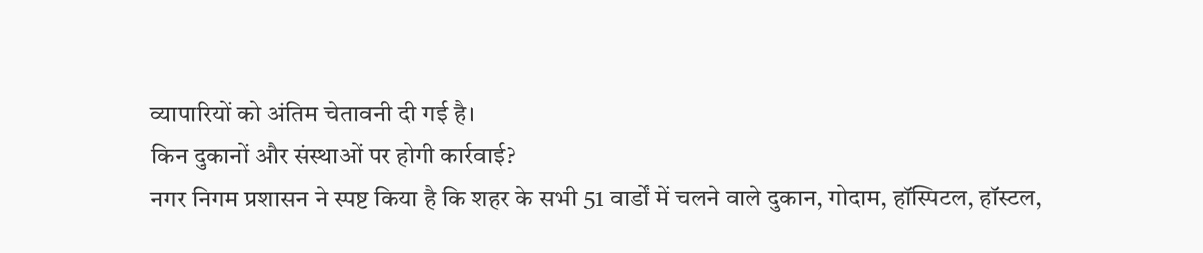व्यापारियों को अंतिम चेतावनी दी गई है।
किन दुकानों और संस्थाओं पर होगी कार्रवाई?
नगर निगम प्रशासन ने स्पष्ट किया है कि शहर के सभी 51 वार्डों में चलने वाले दुकान, गोदाम, हॉस्पिटल, हॉस्टल,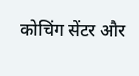कोचिंग सेंटर और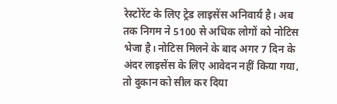रेस्टोरेंट के लिए ट्रेड लाइसेंस अनिवार्य है। अब तक निगम ने 5100 से अधिक लोगों को नोटिस भेजा है। नोटिस मिलने के बाद अगर 7 दिन के अंदर लाइसेंस के लिए आवेदन नहीं किया गया, तो दुकान को सील कर दिया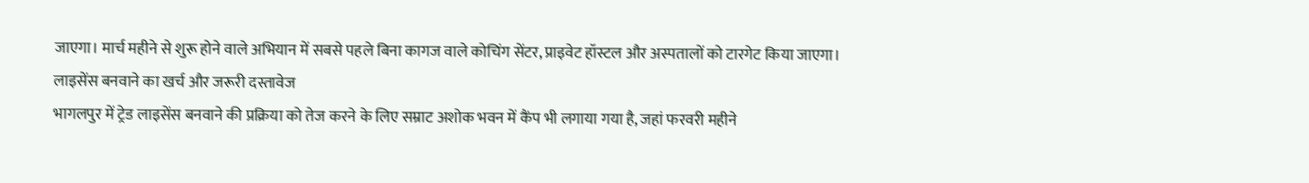जाएगा। मार्च महीने से शुरू होने वाले अभियान में सबसे पहले बिना कागज वाले कोचिंग सेंटर, प्राइवेट हॉस्टल और अस्पतालों को टारगेट किया जाएगा।
लाइसेंस बनवाने का खर्च और जरूरी दस्तावेज
भागलपुर में ट्रेड लाइसेंस बनवाने की प्रक्रिया को तेज करने के लिए सम्राट अशोक भवन में कैंप भी लगाया गया है, जहां फरवरी महीने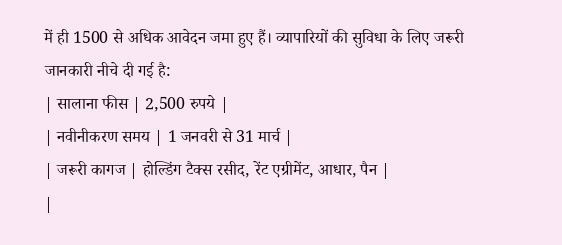में ही 1500 से अधिक आवेदन जमा हुए हैं। व्यापारियों की सुविधा के लिए जरूरी जानकारी नीचे दी गई है:
| सालाना फीस | 2,500 रुपये |
| नवीनीकरण समय | 1 जनवरी से 31 मार्च |
| जरूरी कागज | होल्डिंग टैक्स रसीद, रेंट एग्रीमेंट, आधार, पैन |
|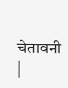चेतावनी |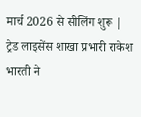मार्च 2026 से सीलिंग शुरू |
ट्रेड लाइसेंस शाखा प्रभारी राकेश भारती ने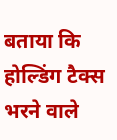बताया कि होल्डिंग टैक्स भरने वाले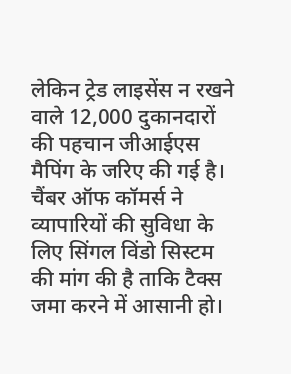लेकिन ट्रेड लाइसेंस न रखने वाले 12,000 दुकानदारों की पहचान जीआईएस मैपिंग के जरिए की गई है। चैंबर ऑफ कॉमर्स ने व्यापारियों की सुविधा के लिए सिंगल विंडो सिस्टम की मांग की है ताकि टैक्स जमा करने में आसानी हो।